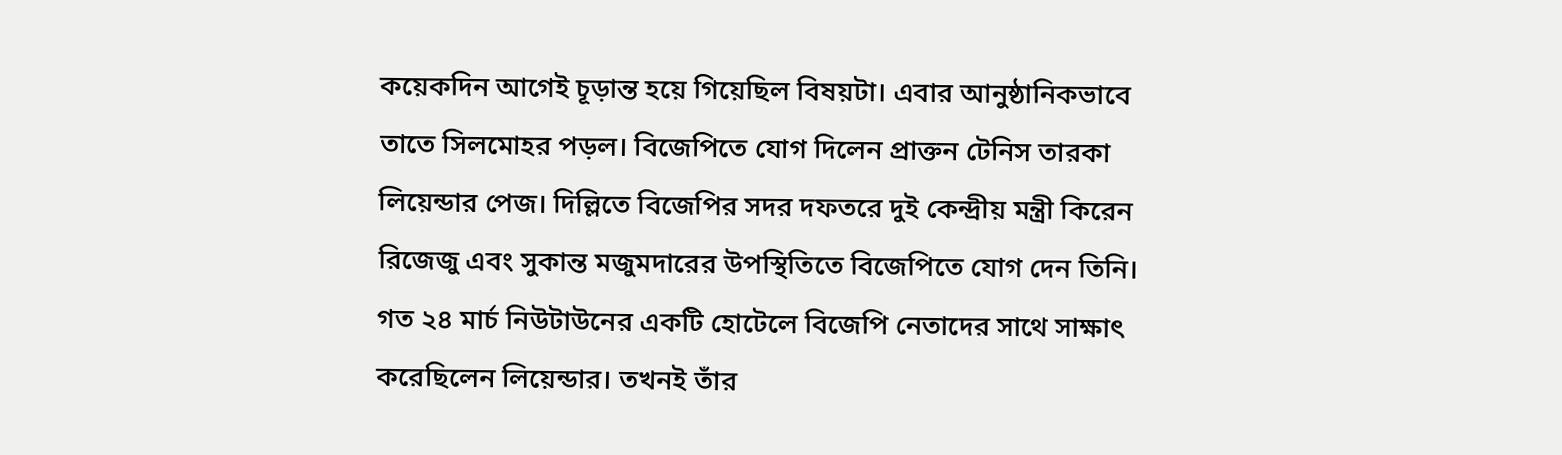কয়েকদিন আগেই চূড়ান্ত হয়ে গিয়েছিল বিষয়টা। এবার আনুষ্ঠানিকভাবে তাতে সিলমোহর পড়ল। বিজেপিতে যোগ দিলেন প্রাক্তন টেনিস তারকা লিয়েন্ডার পেজ। দিল্লিতে বিজেপির সদর দফতরে দুই কেন্দ্রীয় মন্ত্রী কিরেন রিজেজু এবং সুকান্ত মজুমদারের উপস্থিতিতে বিজেপিতে যোগ দেন তিনি। গত ২৪ মার্চ নিউটাউনের একটি হোটেলে বিজেপি নেতাদের সাথে সাক্ষাৎ করেছিলেন লিয়েন্ডার। তখনই তাঁর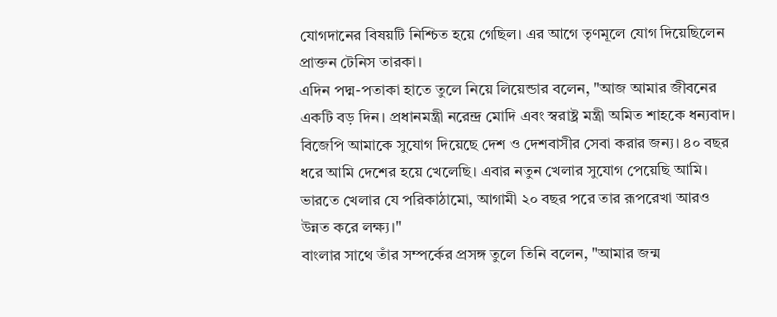যোগদানের বিষয়টি নিশ্চিত হয়ে গেছিল। এর আগে তৃণমূলে যোগ দিয়েছিলেন প্রাক্তন টেনিস তারকা।
এদিন পদ্ম-পতাকা হাতে তুলে নিয়ে লিয়েন্ডার বলেন, "আজ আমার জীবনের একটি বড় দিন। প্রধানমন্ত্রী নরেন্দ্র মোদি এবং স্বরাষ্ট্র মন্ত্রী অমিত শাহকে ধন্যবাদ। বিজেপি আমাকে সুযোগ দিয়েছে দেশ ও দেশবাসীর সেবা করার জন্য। ৪০ বছর ধরে আমি দেশের হয়ে খেলেছি। এবার নতুন খেলার সুযোগ পেয়েছি আমি। ভারতে খেলার যে পরিকাঠামো, আগামী ২০ বছর পরে তার রূপরেখা আরও উন্নত করে লক্ষ্য।"
বাংলার সাথে তাঁর সম্পর্কের প্রসঙ্গ তুলে তিনি বলেন, "আমার জন্ম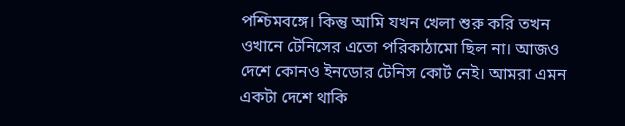পশ্চিমবঙ্গে। কিন্তু আমি যখন খেলা শুরু করি তখন ওখানে টেনিসের এতো পরিকাঠামো ছিল না। আজও দেশে কোনও ইনডোর টেনিস কোর্ট নেই। আমরা এমন একটা দেশে থাকি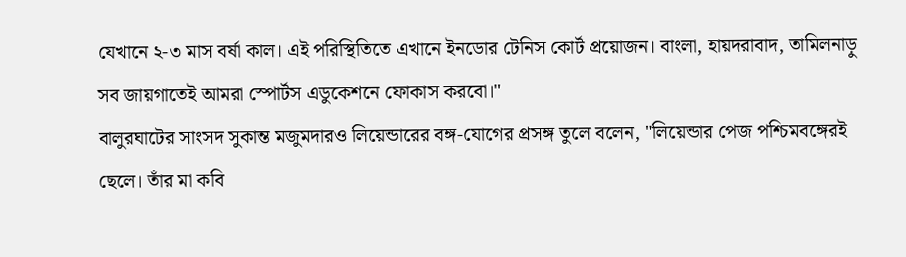যেখানে ২-৩ মাস বর্ষা কাল। এই পরিস্থিতিতে এখানে ইনডোর টেনিস কোর্ট প্রয়োজন। বাংলা, হায়দরাবাদ, তামিলনাড়ু সব জায়গাতেই আমরা স্পোর্টস এডুকেশনে ফোকাস করবো।"
বালুরঘাটের সাংসদ সুকান্ত মজুমদারও লিয়েন্ডারের বঙ্গ-যোগের প্রসঙ্গ তুলে বলেন, "লিয়েন্ডার পেজ পশ্চিমবঙ্গেরই ছেলে। তাঁর মা কবি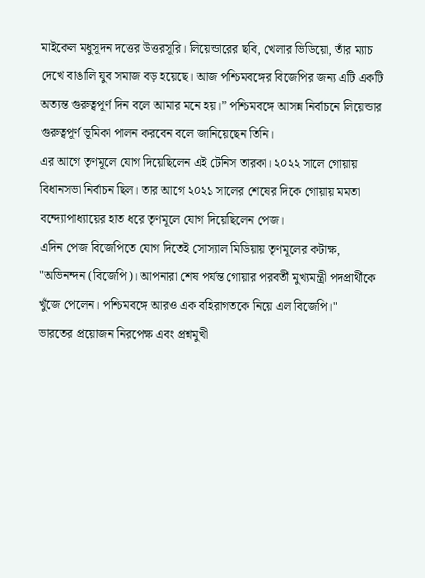মাইকেল মধুসূদন দত্তের উত্তরসূরি। লিয়েন্ডারের ছবি, খেলার ভিডিয়ো, তাঁর ম্যাচ দেখে বাঙালি যুব সমাজ বড় হয়েছে। আজ পশ্চিমবঙ্গের বিজেপির জন্য এটি একটি অত্যন্ত গুরুত্বপূর্ণ দিন বলে আমার মনে হয়।” পশ্চিমবঙ্গে আসন্ন নির্বাচনে লিয়েন্ডার গুরুত্বপূর্ণ ভূমিকা পালন করবেন বলে জানিয়েছেন তিনি।
এর আগে তৃণমূলে যোগ দিয়েছিলেন এই টেনিস তারকা। ২০২২ সালে গোয়ায় বিধানসভা নির্বাচন ছিল। তার আগে ২০২১ সালের শেষের দিকে গোয়ায় মমতা বন্দ্যোপাধ্যায়ের হাত ধরে তৃণমূলে যোগ দিয়েছিলেন পেজ।
এদিন পেজ বিজেপিতে যোগ দিতেই সোস্যাল মিডিয়ায় তৃণমূলের কটাক্ষ, "অভিনন্দন (বিজেপি)। আপনারা শেষ পর্যন্ত গোয়ার পরবর্তী মুখ্যমন্ত্রী পদপ্রার্থীকে খুঁজে পেলেন। পশ্চিমবঙ্গে আরও এক বহিরাগতকে নিয়ে এল বিজেপি।"
ভারতের প্রয়োজন নিরপেক্ষ এবং প্রশ্নমুখী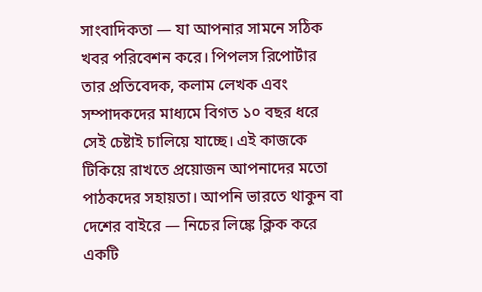সাংবাদিকতা — যা আপনার সামনে সঠিক খবর পরিবেশন করে। পিপলস রিপোর্টার তার প্রতিবেদক, কলাম লেখক এবং সম্পাদকদের মাধ্যমে বিগত ১০ বছর ধরে সেই চেষ্টাই চালিয়ে যাচ্ছে। এই কাজকে টিকিয়ে রাখতে প্রয়োজন আপনাদের মতো পাঠকদের সহায়তা। আপনি ভারতে থাকুন বা দেশের বাইরে — নিচের লিঙ্কে ক্লিক করে একটি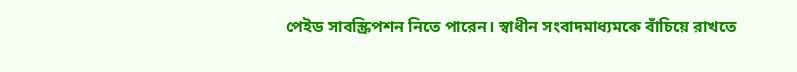পেইড সাবস্ক্রিপশন নিতে পারেন। স্বাধীন সংবাদমাধ্যমকে বাঁচিয়ে রাখতে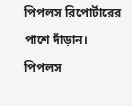পিপলস রিপোর্টারের পাশে দাঁড়ান। পিপলস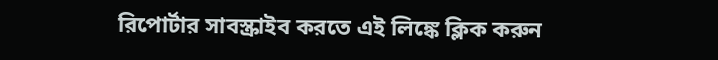রিপোর্টার সাবস্ক্রাইব করতে এই লিঙ্কে ক্লিক করুন